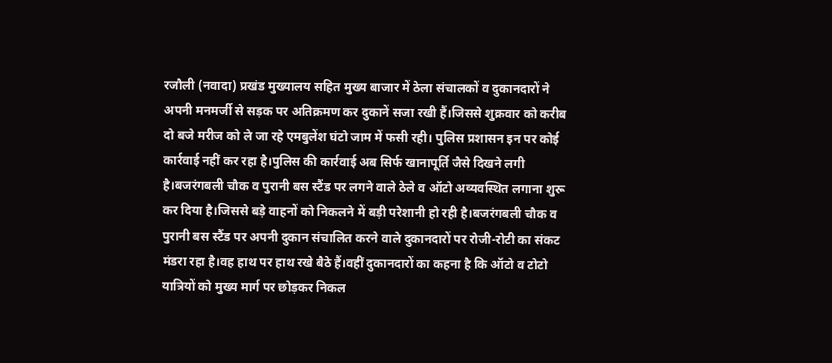रजौली (नवादा) प्रखंड मुख्यालय सहित मुख्य बाजार में ठेला संचालकों व दुकानदारों ने अपनी मनमर्जी से सड़क पर अतिक्रमण कर दुकानें सजा रखी हैं।जिससे शुक्रवार को करीब दो बजे मरीज को ले जा रहे एमबुलेंश घंटो जाम में फसी रही। पुलिस प्रशासन इन पर कोई कार्रवाई नहीं कर रहा है।पुलिस की कार्रवाई अब सिर्फ खानापूर्ति जैसे दिखने लगी है।बजरंगबली चौक व पुरानी बस स्टैंड पर लगने वाले ठेले व ऑटो अव्यवस्थित लगाना शुरू कर दिया है।जिससे बड़े वाहनों को निकलने में बड़ी परेशानी हो रही है।बजरंगबली चौक व पुरानी बस स्टैंड पर अपनी दुकान संचालित करने वाले दुकानदारों पर रोजी-रोटी का संकट मंडरा रहा है।वह हाथ पर हाथ रखे बैठे हैं।वहीं दुकानदारों का कहना है कि ऑटो व टोटो यात्रियों को मुख्य मार्ग पर छोड़कर निकल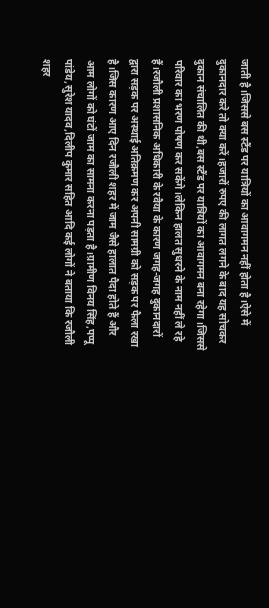जाती है।जिससे बस स्टैंड पर यात्रियों का आवागमन नहीं होता है।ऐसे में दुकानदार करे तो क्या करें।हजारों रुपए की लागत लगने के बाद यह सोचकर दुकान संचालित की थी,बस स्टैंड पर यात्रियों का आवागमन बना रहेगा।जिससे परिवार का भरण पोषण कर सकेंगे।लेकिन हालत सुधरने के नाम नहीं ले रहे हैं।रजौली प्रशासनिक अधिकारी के रवैया के कारण जगह-जगह दुकानदारों द्वारा सड़क पर अस्थाई अतिक्रमण कर अपनी सामग्री को सड़क पर फैला रखा है।जिस कारण आए दिन रजौली शहर में जाम जैसे हालात पैदा होते हैं और आम लोगों को घंटों जाम का सामना करना पड़ता है।ग्रामीण विनय सिंह,पप्पू पांडेय,सुरेश यादव,दिलीप कुमार सहित आदि कई लोगों ने बताया कि रजौली शहर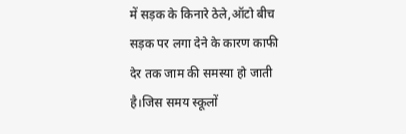में सड़क के किनारे ठेले,ऑटो बीच सड़क पर लगा देने के कारण काफी देर तक जाम की समस्या हो जाती है।जिस समय स्कूलों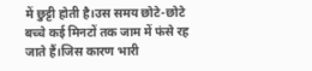में छुट्टी होती है।उस समय छोटे-छोटे बच्चे कई मिनटों तक जाम में फंसे रह जाते हैं।जिस कारण भारी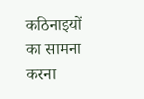कठिनाइयों का सामना करना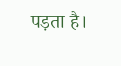पड़ता है।